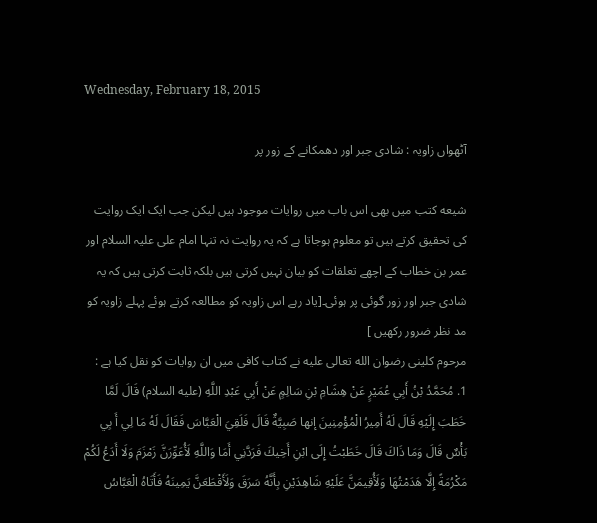Wednesday, February 18, 2015

آٹھواں زاویہ : شادی جبر اور دھمکانے کے زور پر

شيعه کتب میں بھی اس باب میں روایات موجود ہیں لیکن جب ایک ایک روایت کی تحقیق کرتے ہیں تو معلوم ہوجاتا ہے کہ یہ روایت نہ تنہا امام علی علیہ السلام اور عمر بن خطاب کے اچھے تعلقات کو بیان نہیں کرتی ہیں بلکہ ثابت کرتی ہیں کہ یہ شادی جبر اور زور گوئی پر ہوئی۔[یاد رہے اس زاویہ کو مطالعہ کرتے ہوئے پہلے زاویہ کو مد نظر ضرور رکھیں ]
مرحوم كلينى رضوان الله تعالى عليه نے كتاب كافى میں ان روایات کو نقل کیا ہے :
1. مُحَمَّدُ بْنُ أَبِي عُمَيْرٍ عَنْ هِشَامِ بْنِ سَالِمٍ عَنْ أَبِي عَبْدِ اللَّهِ (عليه السلام) قَالَ لَمَّا خَطَبَ إِلَيْهِ قَالَ لَهُ أَمِيرُ الْمُؤْمِنِينَ إنها صَبِيَّةٌ قَالَ فَلَقِيَ الْعَبَّاسَ فَقَالَ لَهُ مَا لِي أَ بِي بَأْسٌ قَالَ وَمَا ذَاكَ قَالَ خَطَبْتُ إِلَى ابْنِ أَخِيكَ فَرَدَّنِي أَمَا وَاللَّهِ لَأُعَوِّرَنَّ زَمْزَمَ وَلَا أَدَعُ لَكُمْ مَكْرُمَةً إِلَّا هَدَمْتُهَا وَلَأُقِيمَنَّ عَلَيْهِ شَاهِدَيْنِ بِأَنَّهُ سَرَقَ وَلَأَقْطَعَنَّ يَمِينَهُ فَأَتَاهُ الْعَبَّاسُ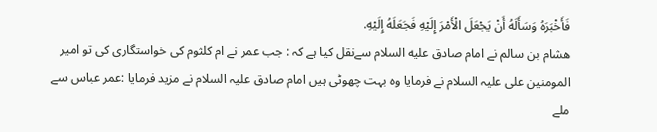فَأَخْبَرَهُ وَسَأَلَهُ أَنْ يَجْعَلَ الْأَمْرَ إِلَيْهِ فَجَعَلَهُ إِلَيْهِ.
هشام بن سالم نے امام صادق عليه السلام سےنقل کیا ہے کہ : جب عمر نے ام کلثوم کی خواستگاری کی تو امیر المومنین علی علیہ السلام نے فرمایا وہ بہت چھوٹی ہیں امام صادق علیہ السلام نے مزید فرمایا :عمر عباس سے ملے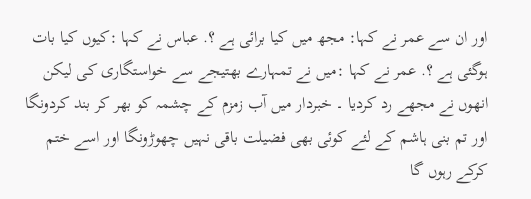اور ان سے عمر نے کہا: مجھ میں کیا برائی ہے ؟. عباس نے کہا :کیوں کیا بات ہوگئی ہے ؟. عمر نے کہا :میں نے تمہارے بھتیجے سے خواستگاری کی لیکن انھوں نے مجھے رد کردیا ۔ خبردار میں آب زمزم کے چشمہ کو بھر کر بند کردونگا اور تم بنی ہاشم کے لئے کوئی بھی فضیلت باقی نہیں چھوڑونگا اور اسے ختم کرکے رہوں گا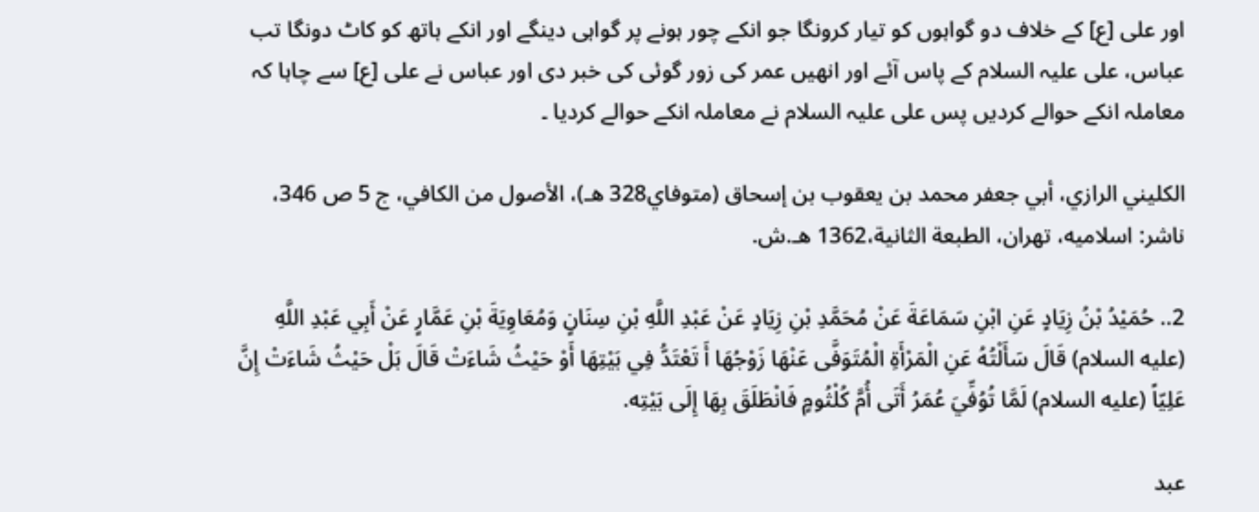اور علی [ع] کے خلاف دو گواہوں کو تیار کرونگا جو انکے چور ہونے پر گواہی دینگے اور انکے ہاتھ کو کاٹ دونگا تب عباس، علی علیہ السلام کے پاس آئے اور انھیں عمر کی زور گوئی کی خبر دی اور عباس نے علی [ع] سے چاہا کہ معاملہ انکے حوالے کردیں پس علی علیہ السلام نے معاملہ انکے حوالے کردیا ۔

الكليني الرازي، أبي جعفر محمد بن يعقوب بن إسحاق (متوفاي328 هـ)، الأصول من الكافي، ج 5 ص 346، ناشر: اسلاميه، تهران، الطبعة الثانية،1362 هـ.ش.

2.. حُمَيْدُ بْنُ زِيَادٍ عَنِ ابْنِ سَمَاعَةَ عَنْ مُحَمَّدِ بْنِ زِيَادٍ عَنْ عَبْدِ اللَّهِ بْنِ سِنَانٍ وَمُعَاوِيَةَ بْنِ عَمَّارٍ عَنْ أَبِي عَبْدِ اللَّهِ (عليه السلام) قَالَ سَأَلْتُهُ عَنِ الْمَرْأَةِ الْمُتَوَفَّى عَنْهَا زَوْجُهَا أَ تَعْتَدُّ فِي بَيْتِهَا أَوْ حَيْثُ شَاءَتْ قَالَ بَلْ حَيْثُ شَاءَتْ إِنَّ عَلِيّاً (عليه السلام) لَمَّا تُوُفِّيَ عُمَرُ أَتَى أُمَّ كُلْثُومٍ فَانْطَلَقَ بِهَا إِلَى بَيْتِه.

عبد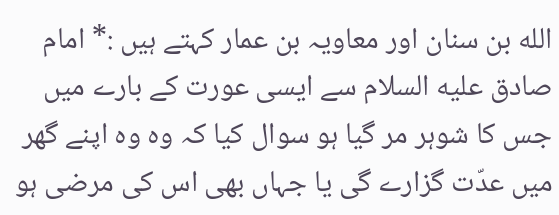الله بن سنان اور معاويہ بن عمار کہتے ہیں :* امام صادق عليه السلام سے ایسی عورت کے بارے میں جس کا شوہر مر گیا ہو سوال کیا کہ وہ وہ اپنے گھر میں عدّت گزارے گی یا جہاں بھی اس کی مرضی ہو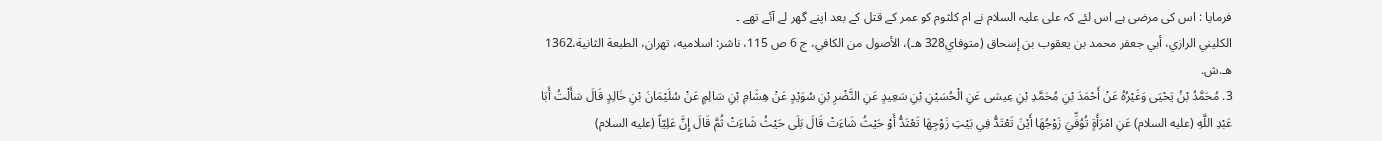فرمایا : اس کی مرضی ہے اس لئے کہ علی علیہ السلام نے ام کلثوم کو عمر کے قتل کے بعد اپنے گھر لے آئے تھے ۔
الكليني الرازي، أبي جعفر محمد بن يعقوب بن إسحاق (متوفاي328 هـ)، الأصول من الكافي، ج 6 ص 115، ناشر: اسلاميه، تهران، الطبعة الثانية،1362 هـ.ش.
3. مُحَمَّدُ بْنُ يَحْيَى وَغَيْرُهُ عَنْ أَحْمَدَ بْنِ مُحَمَّدِ بْنِ عِيسَى عَنِ الْحُسَيْنِ بْنِ سَعِيدٍ عَنِ النَّضْرِ بْنِ سُوَيْدٍ عَنْ هِشَامِ بْنِ سَالِمٍ عَنْ سُلَيْمَانَ بْنِ خَالِدٍ قَالَ سَأَلْتُ أَبَا عَبْدِ اللَّهِ (عليه السلام) عَنِ امْرَأَةٍ تُوُفِّيَ زَوْجُهَا أَيْنَ تَعْتَدُّ فِي بَيْتِ زَوْجِهَا تَعْتَدُّ أَوْ حَيْثُ شَاءَتْ قَالَ بَلَى حَيْثُ شَاءَتْ ثُمَّ قَالَ إِنَّ عَلِيّاً (عليه السلام)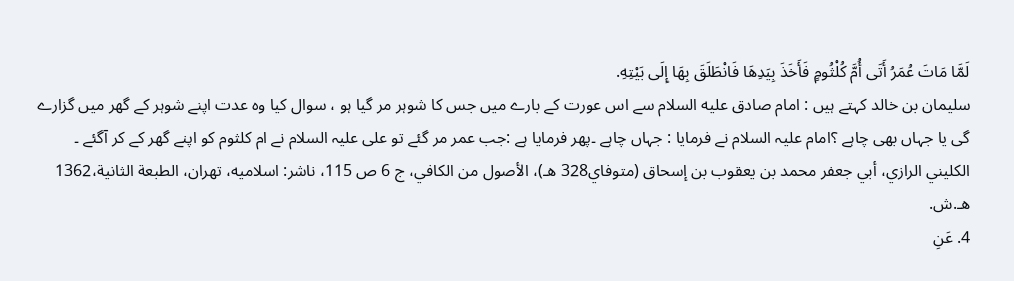لَمَّا مَاتَ عُمَرُ أَتَى أُمَّ كُلْثُومٍ فَأَخَذَ بِيَدِهَا فَانْطَلَقَ بِهَا إِلَى بَيْتِهِ.
سليمان بن خالد کہتے ہیں : امام صادق عليه السلام سے اس عورت کے بارے میں جس کا شوہر مر گیا ہو ، سوال کیا وہ عدت اپنے شوہر کے گھر میں گزارے گی یا جہاں بھی چاہے ؟امام علیہ السلام نے فرمایا : جہاں چاہے ۔پھر فرمایا ہے :جب عمر مر گئے تو علی علیہ السلام نے ام کلثوم کو اپنے گھر کے کر آگئے ۔
الكليني الرازي، أبي جعفر محمد بن يعقوب بن إسحاق (متوفاي328 هـ)، الأصول من الكافي، ج 6 ص 115، ناشر: اسلاميه، تهران، الطبعة الثانية،1362 هـ.ش.
4. عَنِ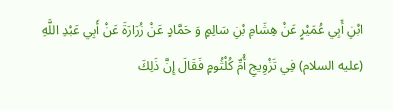ابْنِ أَبِي عُمَيْرٍ عَنْ هِشَامِ بْنِ سَالِمٍ وَ حَمَّادٍ عَنْ زُرَارَةَ عَنْ أَبِي عَبْدِ اللَّهِ (عليه السلام) فِي تَزْوِيجِ أُمِّ كُلْثُومٍ فَقَالَ إِنَّ ذَلِكَ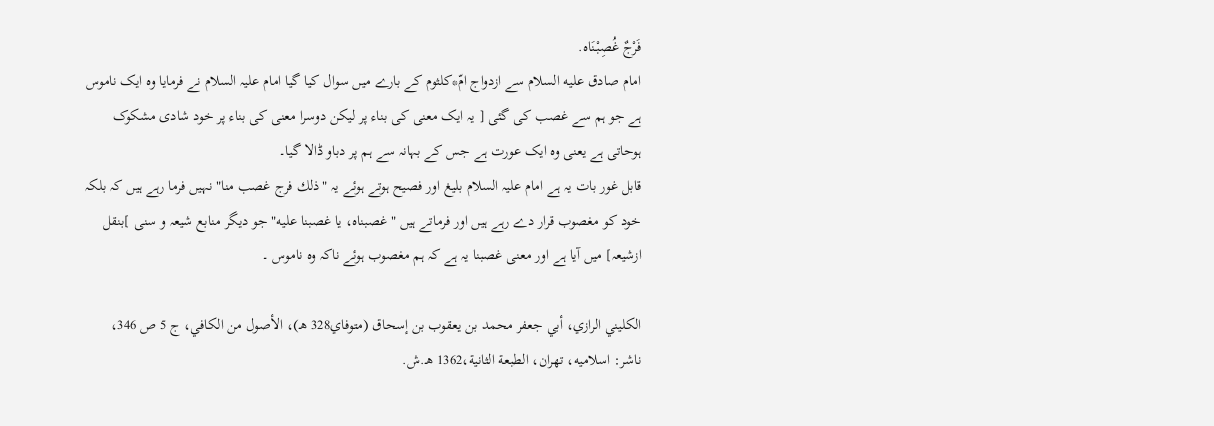فَرْجٌ غُصِبْنَاه.
امام صادق عليه السلام سے ازدواج امّ*كلثوم کے بارے میں سوال کیا گیا امام علیہ السلام نے فرمایا وہ ایک ناموس ہے جو ہم سے غصب کی گئی [ یہ ایک معنی کی بناء پر لیکن دوسرا معنی کی بناء پر خود شادی مشکوک ہوحاتی ہے یعنی وہ ایک عورت ہے جس کے بہانہ سے ہم پر دباو ڈالا گیا۔
قابل غور بات یہ ہے امام علیہ السلام بلیغ اور فصیح ہوتے ہوئے یہ "ذلك فرج غصب منا" نہیں فرما رہے ہیں کہ بلکہ خود کو مغصوب قرار دے رہے ہیں اور فرماتے ہیں " غصبناه، يا غصبنا عليه" جو دیگر منابع شیعہ و سنی ]بنقل ازشیعہ] میں آیا ہے اور معنی غصبنا یہ ہے کہ ہم مغصوب ہوئے ناکہ وہ ناموس ۔

الكليني الرازي، أبي جعفر محمد بن يعقوب بن إسحاق (متوفاي328 هـ)، الأصول من الكافي، ج 5 ص 346، ناشر: اسلاميه، تهران، الطبعة الثانية،1362 هـ.ش.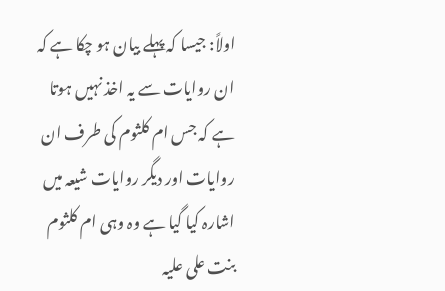اولاً: جیسا کہ پہلے بیان ہو چکا ہے کہ ان روایات سے یہ اخذ نہیں ہوتا ہے کہ جس ام کلثوم کی طرف ان روایات اور دیگر روایات شیعہ میں اشارہ کیا گیا ہے وہ وہی ام کلثوم بنت علی علیہ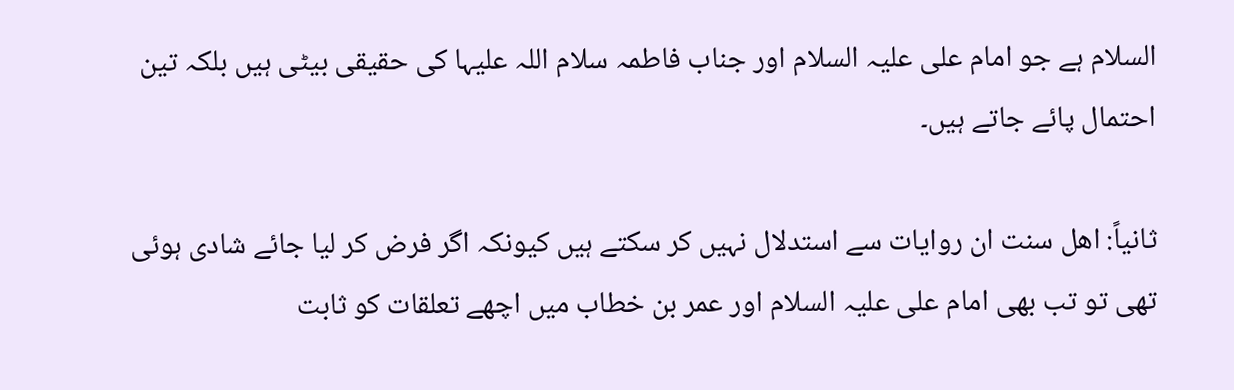السلام ہے جو امام علی علیہ السلام اور جناب فاطمہ سلام اللہ علیہا کی حقیقی بیٹی ہیں بلکہ تین احتمال پائے جاتے ہیں۔

ثانياً: اهل سنت ان روایات سے استدلال نہیں کر سکتے ہیں کیونکہ اگر فرض کر لیا جائے شادی ہوئی تھی تو تب بھی امام علی علیہ السلام اور عمر بن خطاب میں اچھے تعلقات کو ثابت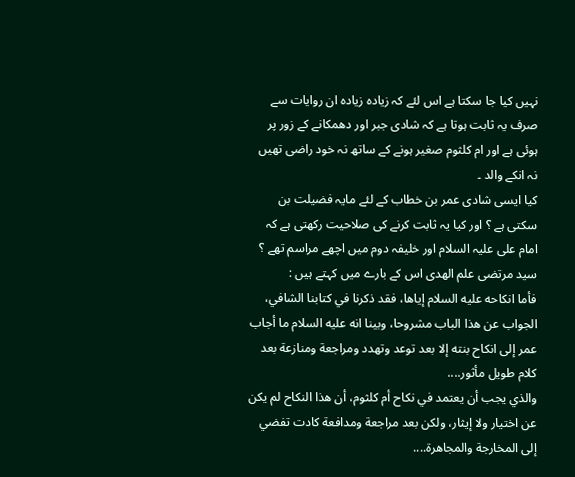نہیں کیا جا سکتا ہے اس لئے کہ زیادہ زیادہ ان روایات سے صرف یہ ثابت ہوتا ہے کہ شادی جبر اور دھمکانے کے زور پر ہوئی ہے اور ام کلثوم صغیر ہونے کے ساتھ نہ خود راضی تھیں نہ انکے والد ۔
کیا ایسی شادی عمر بن خطاب کے لئے مایہ فضیلت بن سکتی ہے ؟ اور کیا یہ ثابت کرنے کی صلاحیت رکھتی ہے کہ امام علی علیہ السلام اور خلیفہ دوم میں اچھے مراسم تھے ؟
سيد مرتضى علم الهدى اس کے بارے میں کہتے ہیں :
فأما انكاحه عليه السلام إياها، فقد ذكرنا في كتابنا الشافي، الجواب عن هذا الباب مشروحا، وبينا انه عليه السلام ما أجاب عمر إلى انكاح بنته إلا بعد توعد وتهدد ومراجعة ومنازعة بعد كلام طويل مأثور....
والذي يجب أن يعتمد في نكاح أم كلثوم، أن هذا النكاح لم يكن عن اختيار ولا إيثار، ولكن بعد مراجعة ومدافعة كادت تفضي إلى المخارجة والمجاهرة....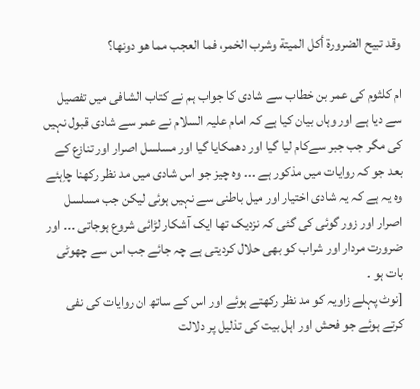وقد تبيح الضرورة أكل الميتة وشرب الخمر، فما العجب مما هو دونها؟

ام کلثوم کی عمر بن خطاب سے شادی کا جواب ہم نے کتاب الشافی میں تفصیل سے دیا ہے اور وہاں بیان کیا ہے کہ امام علیہ السلام نے عمر سے شادی قبول نہیں کی مگر جب جبر سےکام لیا گیا اور دھمکایا گیا اور مسلسل اصرار اور تنازع کے بعد جو کہ روایات میں مذکور ہے ۔۔۔ وہ چیز جو اس شادی میں مد نظر رکھنا چاِہئے وہ یہ ہے کہ یہ شادی اختیار اور میل باطنی سے نہیں ہوئی لیکن جب مسلسل اصرار اور زور گوئی کی گئی کہ نزدیک تھا ایک آشکار لڑائی شروع ہوجاتی ۔۔۔ اور ضرورت مردار اور شراب کو بھی حلال کردیتی ہے چہ جائے جب اس سے چھوٹی بات ہو ۔
[نوٹ پہلے زاویہ کو مد نظر رکھتے ہوئے اور اس کے ساتھ ان روایات کی نفی کرتے ہوئے جو فحش اور اہل بیت کی تذلیل پر دلالت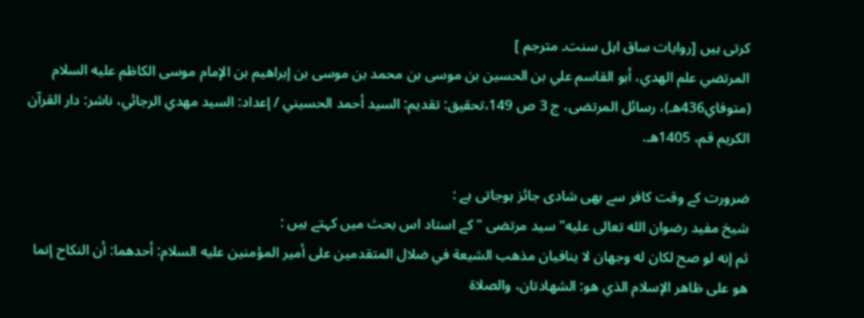کرتی ہیں [روایات ساق اہل سنت۔ مترجم ]
المرتضي علم الهدي، أبو القاسم علي بن الحسين بن موسى بن محمد بن موسى بن إبراهيم بن الإمام موسى الكاظم عليه السلام (متوفاي436هـ)، رسائل المرتضى، ج 3 ص 149،تحقيق: تقديم: السيد أحمد الحسيني / إعداد: السيد مهدي الرجائي، ناشر: دار القرآن الكريم قم، 1405هـ.

ضرورت کے وقت کافر سے بھی شادی جائز ہوجاتی ہے :
شيخ مفيد رضوان الله تعالى عليه" سید مرتضی "کے استاد اس بحث میں کہتے ہیں :
ثم إنه لو صح لكان له وجهان لا ينافيان مذهب الشيعة في ضلال المتقدمين على أمير المؤمنين عليه السلام: أحدهما: أن النكاح إنما هو على ظاهر الإسلام الذي هو: الشهادتان، والصلاة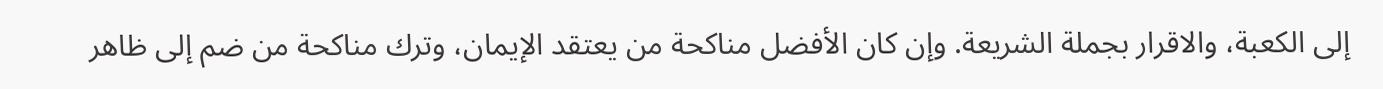إلى الكعبة، والاقرار بجملة الشريعة. وإن كان الأفضل مناكحة من يعتقد الإيمان، وترك مناكحة من ضم إلى ظاهر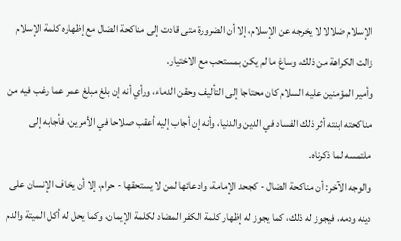الإسلام ضلالا لا يخرجه عن الإسلام، إلا أن الضرورة متى قادت إلى مناكحة الضال مع إظهاره كلمة الإسلام زالت الكراهة من ذلك، وساغ ما لم يكن بمستحب مع الاختيار.
وأمير المؤمنين عليه السلام كان محتاجا إلى التأليف وحقن الدماء، ورأي أنه إن بلغ مبلغ عمر عما رغب فيه من مناكحته ابنته أثر ذلك الفساد في الدين والدنيا، وأنه إن أجاب إليه أعقب صلاحا في الأمرين، فأجابه إلى ملتمسه لما ذكرناه.
والوجه الآخر: أن مناكحة الضال - كجحد الإمامة، وادعائها لمن لا يستحقها - حرام، إلا أن يخاف الإنسان على دينه ودمه، فيجوز له ذلك، كما يجوز له إظهار كلمة الكفر المضاد لكلمة الإيمان، وكما يحل له أكل الميتة والدم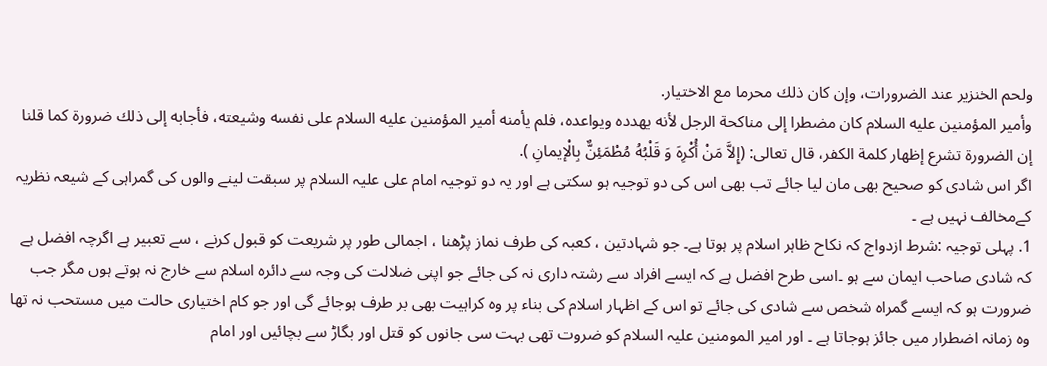ولحم الخنزير عند الضرورات، وإن كان ذلك محرما مع الاختيار.
وأمير المؤمنين عليه السلام كان مضطرا إلى مناكحة الرجل لأنه يهدده ويواعده، فلم يأمنه أمير المؤمنين عليه السلام على نفسه وشيعته، فأجابه إلى ذلك ضرورة كما قلنا إن الضرورة تشرع إظهار كلمة الكفر، قال تعالى: (إِلاَّ مَنْ أُكْرِهَ وَ قَلْبُهُ مُطْمَئِنٌّ بِالْإيمانِ ).
اگر اس شادی کو صحیح بھی مان لیا جائے تب بھی اس کی دو توجیہ ہو سکتی ہے اور یہ دو توجیہ امام علی علیہ السلام پر سبقت لینے والوں کی گمراہی کے شیعہ نظریہ کےمخالف نہیں ہے ۔
1. پہلی توجیہ :شرط ازدواج کہ نکاح ظاہر اسلام پر ہوتا ہے۔ جو شہادتین ، کعبہ کی طرف نماز پڑھنا ، اجمالی طور پر شریعت کو قبول کرنے ، سے تعبیر ہے اگرچہ افضل ہے کہ شادی صاحب ایمان سے ہو ۔اسی طرح افضل ہے کہ ایسے افراد سے رشتہ داری نہ کی جائے جو اپنی ضلالت کی وجہ سے دائرہ اسلام سے خارج نہ ہوتے ہوں مگر جب ضرورت ہو کہ ایسے گمراہ شخص سے شادی کی جائے تو اس کے اظہار اسلام کی بناء پر وہ کراہیت بھی بر طرف ہوجائے گی اور جو کام اختیاری حالت میں مستحب نہ تھا وہ زمانہ اضطرار میں جائز ہوجاتا ہے ۔ اور امیر المومنین علیہ السلام کو ضروت تھی بہت سی جانوں کو قتل اور بگاڑ سے بچائیں اور امام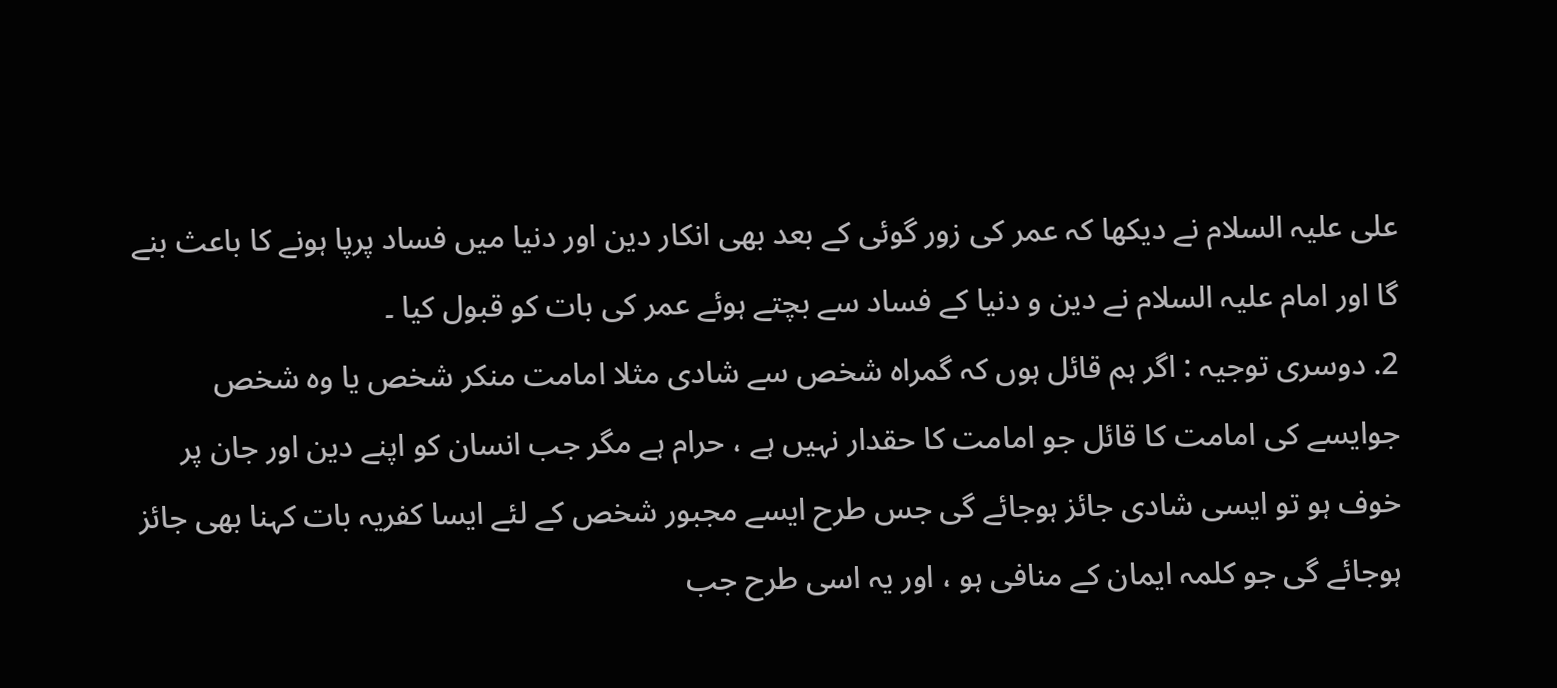علی علیہ السلام نے دیکھا کہ عمر کی زور گوئی کے بعد بھی انکار دین اور دنیا میں فساد پرپا ہونے کا باعث بنے گا اور امام علیہ السلام نے دین و دنیا کے فساد سے بچتے ہوئے عمر کی بات کو قبول کیا ۔
2. دوسری توجیہ : اگر ہم قائل ہوں کہ گمراہ شخص سے شادی مثلا امامت منکر شخص یا وہ شخص جوایسے کی امامت کا قائل جو امامت کا حقدار نہیں ہے ، حرام ہے مگر جب انسان کو اپنے دین اور جان پر خوف ہو تو ایسی شادی جائز ہوجائے گی جس طرح ایسے مجبور شخص کے لئے ایسا کفریہ بات کہنا بھی جائز ہوجائے گی جو کلمہ ایمان کے منافی ہو ، اور یہ اسی طرح جب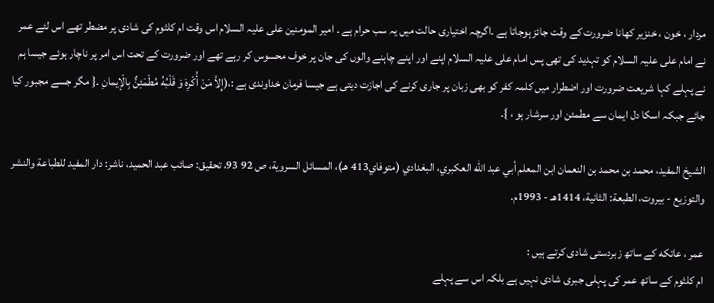مردار ، خون ، خنزیر کھانا ضرورت کے وقت جائز ہوجاتا ہے ۔اگرچہ اختیاری حالت میں یہ سب حرام ہے ۔ امیر المومنین علی علیہ السلام اس وقت ام کلثوم کی شادی پر مضطر تھے اس لئے عمر نے امام علی علیہ السلام کو تہدید کی تھی پس امام علی علیہ السلام اپنے اور اپنے چاہنے والوں کی جان پر خوف محسوس کر رہے تھے اور ضرورت کے تحت اس امر پر ناچار ہوئے جیسا ہم نے پہلے کہا شریعت ضرورت اور اضطرار میں کلمہ کفر کو بھی زبان پر جاری کرنے کی اجازت دیتی ہے جیسا فرمان خداوندی ہے :،(إِلاَّ مَنْ أُكْرِهَ وَ قَلْبُهُ مُطْمَئِنٌّ بِالْإيمانِ ۔{ مگر جسے مجبور کیا جائے جبکہ اسکا دل ایمان سے مطمئن اور سرشار ہو ، }۔

الشيخ المفيد، محمد بن محمد بن النعمان ابن المعلم أبي عبد الله العكبري، البغدادي (متوفاي413 هـ)، المسائل السروية، ص 92 93، تحقيق: صائب عبد الحميد، ناشر: دار المفيد للطباعة والنشر والتوزيع - بيروت، الطبعة: الثانية، 1414هـ - 1993م.

عمر ، عاتكه کے ساتھ زبردستی شادی کرتے ہیں :
ام کلثوم کے ساتھ عمر کی پہلی جبری شادی نہیں ہے بلکہ اس سے پہلے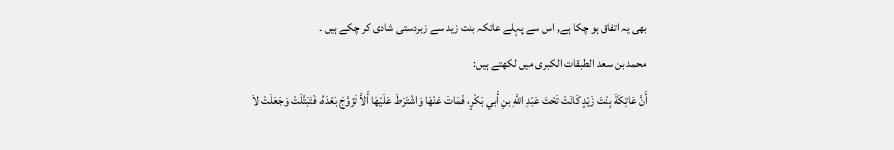بھی یہ اتفاق ہو چکا ہے, اس سے پہلے عاتکہ بنت زید سے زبردستی شادی کر چکے ہیں ۔
محمد بن سعد الطبقات الكبرى میں لکھتے ہیں:
أَنَّ عَاتِكَةَ بِنْتَ زَيْدٍ كَانَتْ تَحْتَ عَبْدِ اللَّهِ بنِ أَبي بَكْرٍ، فَمَاتَ عَنْهَا وَاشْتَرَطَ عَلَيْهَا أَلاَّ تَزَوَّجَ بَعْدَهُ، فَتَبَتَّلَتْ وَجَعَلَتْ لاَ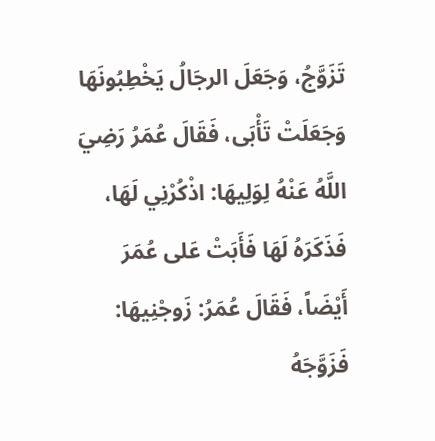تَزَوَّجُ، وَجَعَلَ الرجَالُ يَخْطِبُونَهَا وَجَعَلَتْ تَأْبَى، فَقَالَ عُمَرُ رَضِيَ اللَّهُ عَنْهُ لِوَلِيهَا: اذْكُرْنِي لَهَا، فَذَكَرَهُ لَهَا فَأَبَتْ عَلى عُمَرَ أَيْضَاً، فَقَالَ عُمَرُ: زَوجْنِيهَا: فَزَوَّجَهُ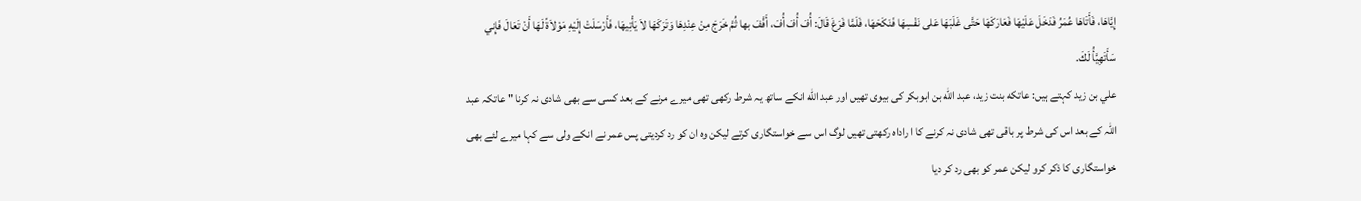إِيَّاهَا، فَأَتَاهَا عُمَرُ فَدَخَلَ عَلَيْهَا فَعَارَكَهَا حَتَّى غَلَبَهَا عَلى نَفْسِهَا فَنَكَحَهَا، فَلَمَّا فَرَغَ قَالَ: أُفَ أُفَ أُفَ، أَفَّفَ بها ثُمَّ خَرَجَ مِنْ عِنْدِهَا وَتَرَكَهَا لاَ يَأْتِيهَا، فَأَرْسَلَتْ إِلَيْهِ مَوْلاَةً لَهَا أَنْ تَعَالَ فَإِني سَأَتَهِيَّأُ لَكَ.
علي بن زيد کہتے ہیں: عاتكه بنت زيد، عبد الله بن ابوبكر کی بیوی تھیں اور عبد الله انکے ساتھ یہ شرط رکھی تھی میرے مرنے کے بعد کسی سے بھی شادی نہ کرنا " عاتکہ عبد اللہ کے بعد اس کی شرط پر باقی تھی شادی نہ کرنے کا ا راداہ رکھتی تھیں لوگ اس سے خواستگاری کرتے لیکن وہ ان کو رد کردیتی پس عمر نے انکے ولی سے کہا میرے لئے بھی خواستگاری کا ذکر کرو لیکن عمر کو بھی رد کر دیا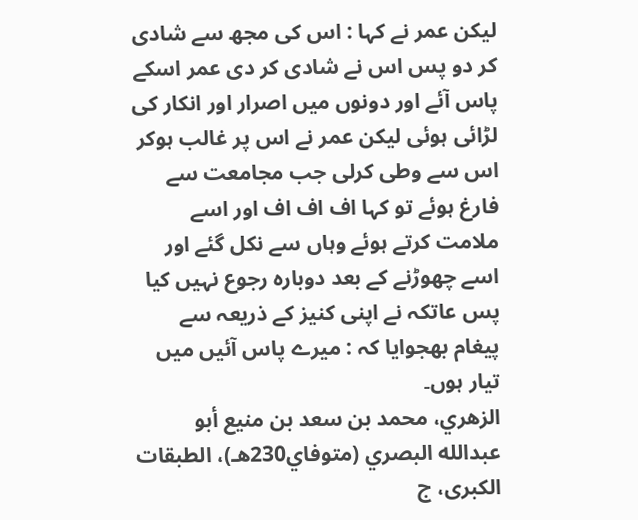لیکن عمر نے کہا : اس کی مجھ سے شادی کر دو پس اس نے شادی کر دی عمر اسکے پاس آئے اور دونوں میں اصرار اور انکار کی لڑائی ہوئی لیکن عمر نے اس پر غالب ہوکر اس سے وطی کرلی جب مجامعت سے فارغ ہوئے تو کہا اف اف اف اور اسے ملامت کرتے ہوئے وہاں سے نکل گئے اور اسے چھوڑنے کے بعد دوبارہ رجوع نہیں کیا پس عاتکہ نے اپنی کنیز کے ذریعہ سے پیغام بھجوایا کہ : میرے پاس آئیں میں تیار ہوں۔
الزهري، محمد بن سعد بن منيع أبو عبدالله البصري (متوفاي230هـ)، الطبقات الكبرى، ج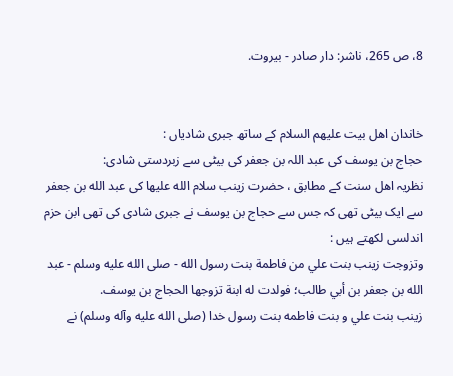8، ص 265، ناشر: دار صادر - بيروت.


خاندان اهل بيت عليهم السلام کے ساتھ جبری شادیاں :
حجاج بن يوسف کی عبد اللہ بن جعفر کی بیٹی سے زبردستی شادی:
نظریہ اهل سنت کے مطابق ، حضرت زينب سلام الله عليها کی عبد الله بن جعفر سے ایک بیٹی تھی کہ جس سے حجاج بن یوسف نے جبری شادی کی تھی ابن حزم اندلسی لکھتے ہیں :
وتزوجت زينب بنت علي من فاطمة بنت رسول الله - صلى الله عليه وسلم - عبد الله بن جعفر بن أبي طالب؛ فولدت له ابنة تزوجها الحجاج بن يوسف.
زينب بنت علي و بنت فاطمه بنت رسول خدا (صلى الله عليه وآله وسلم) نے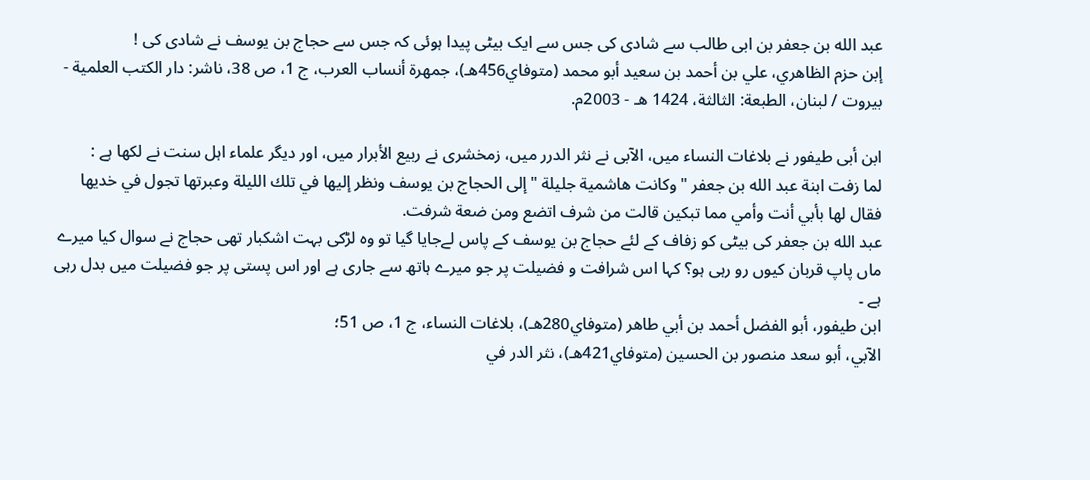عبد الله بن جعفر بن ابى طالب سے شادی کی جس سے ایک بیٹی پیدا ہوئی کہ جس سے حجاج بن یوسف نے شادی کی !
إبن حزم الظاهري، علي بن أحمد بن سعيد أبو محمد (متوفاي456هـ)، جمهرة أنساب العرب، ج 1، ص 38، ناشر: دار الكتب العلمية - بيروت / لبنان، الطبعة: الثالثة، 1424 هـ - 2003م.

ابن أبى طيفور نے بلاغات النساء میں، الآبى نے نثر الدرر میں، زمخشرى نے ربيع الأبرار میں، اور دیگر علماء اہل سنت نے لکھا ہے :
لما زفت ابنة عبد الله بن جعفر " وكانت هاشمية جليلة " إلى الحجاج بن يوسف ونظر إليها في تلك الليلة وعبرتها تجول في خديها فقال لها بأبي أنت وأمي مما تبكين قالت من شرف اتضع ومن ضعة شرفت.
عبد الله بن جعفر کی بیٹی کو زفاف کے لئے حجاج بن یوسف کے پاس لےجایا گیا تو وہ لڑکی بہت اشکبار تھی حجاج نے سوال کیا میرے ماں پاپ قربان کیوں رو رہی ہو؟ کہا اس شرافت و فضیلت پر جو میرے ہاتھ سے جاری ہے اور اس پستی پر جو فضیلت میں بدل رہی ہے ۔
ابن طيفور، أبو الفضل أحمد بن أبي طاهر (متوفاي280هـ)، بلاغات النساء، ج 1، ص 51؛
الآبي، أبو سعد منصور بن الحسين (متوفاي421هـ)، نثر الدر في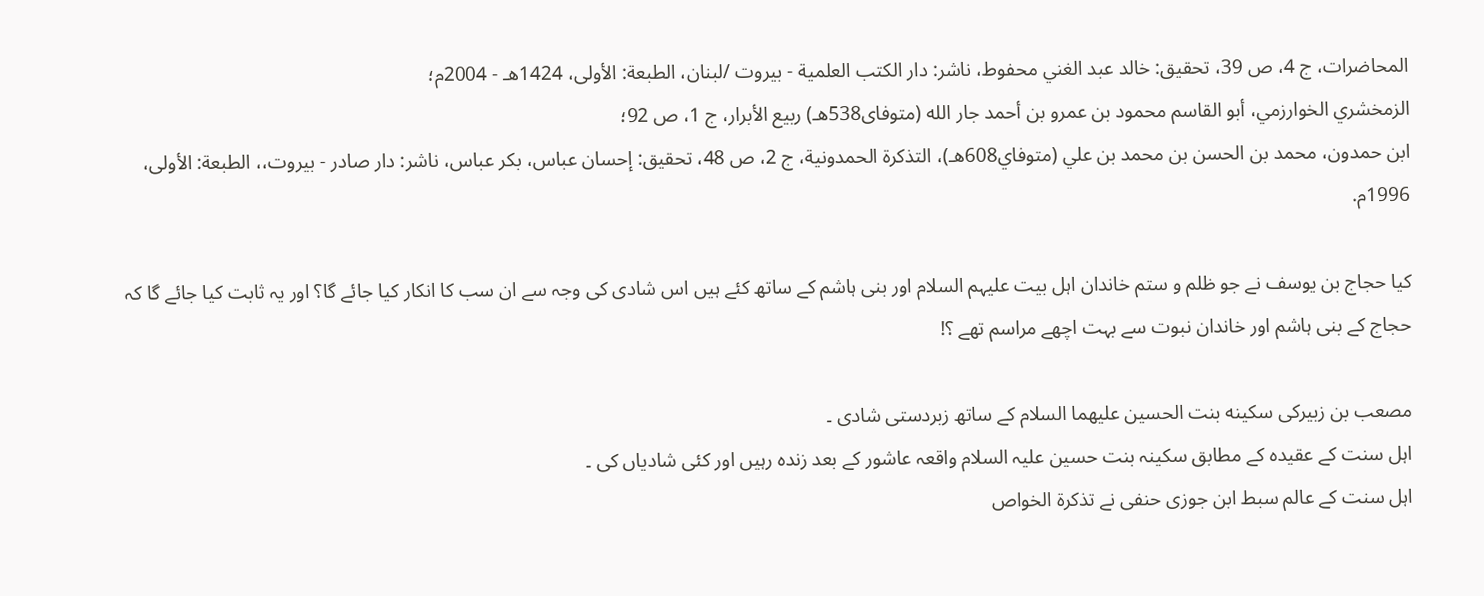المحاضرات، ج 4، ص 39، تحقيق: خالد عبد الغني محفوط، ناشر: دار الكتب العلمية - بيروت /لبنان، الطبعة: الأولى، 1424هـ - 2004م؛
الزمخشري الخوارزمي، أبو القاسم محمود بن عمرو بن أحمد جار الله (متوفاى538هـ) ربيع الأبرار، ج 1، ص 92؛
ابن حمدون، محمد بن الحسن بن محمد بن علي (متوفاي608هـ)، التذكرة الحمدونية، ج 2، ص 48، تحقيق: إحسان عباس، بكر عباس، ناشر: دار صادر - بيروت،، الطبعة: الأولى، 1996م.

کیا حجاج بن یوسف نے جو ظلم و ستم خاندان اہل بیت علیہم السلام اور بنی ہاشم کے ساتھ کئے ہیں اس شادی کی وجہ سے ان سب کا انکار کیا جائے گا؟ اور یہ ثابت کیا جائے گا کہ حجاج کے بنی ہاشم اور خاندان نبوت سے بہت اچھے مراسم تھے ؟!

مصعب بن زبيرکی سكينه بنت الحسين عليهما السلام کے ساتھ زبردستی شادی ۔
اہل سنت کے عقیدہ کے مطابق سکینہ بنت حسین علیہ السلام واقعہ عاشور کے بعد زندہ رہیں اور کئی شادیاں کی ۔
اہل سنت کے عالم سبط ابن جوزى حنفی نے تذكرة الخواص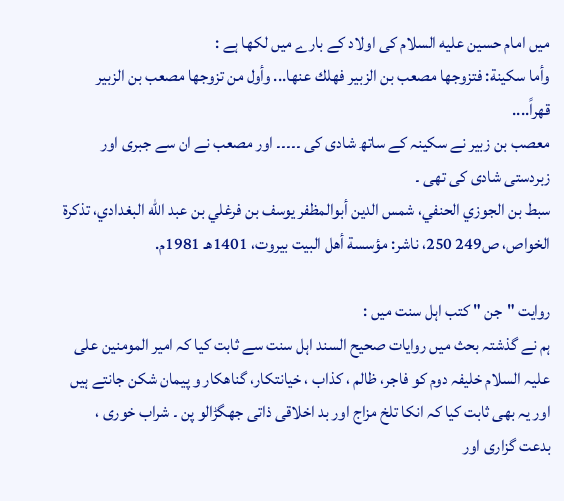میں امام حسين عليه السلام کی اولاد کے بارے میں لکھا ہے :
وأما سكينة: فتزوجها مصعب بن الزبير فهلك عنها... وأول من تزوجها مصعب بن الزبير قهراً....
معصب بن زبير نے سکینہ کے ساتھ شادی کی ۔۔۔۔۔ اور مصعب نے ان سے جبری اور زبردستی شادی کی تھی ۔
سبط بن الجوزي الحنفي، شمس الدين أبوالمظفر يوسف بن فرغلي بن عبد الله البغدادي، تذكرة الخواص، ص249 250، ناشر: مؤسسة أهل البيت بيروت، 1401هـ 1981م.

روايت "جن " کتب اہل سنت میں :
ہم نے گذشتہ بحث میں روایات صحیح السند اہل سنت سے ثابت کیا کہ امیر المومنین علی علیہ السلام خلیفہ دوم کو فاجر، ظالم ، کذاب ، خيانتكار، گناهكار و پيمان شكن جانتے ہیں اور یہ بھی ثابت کیا کہ انکا تلخ مزاج اور بد اخلاقی ذاتی جھگڑالو پن ۔ شراب خوری ، بدعت گزاری اور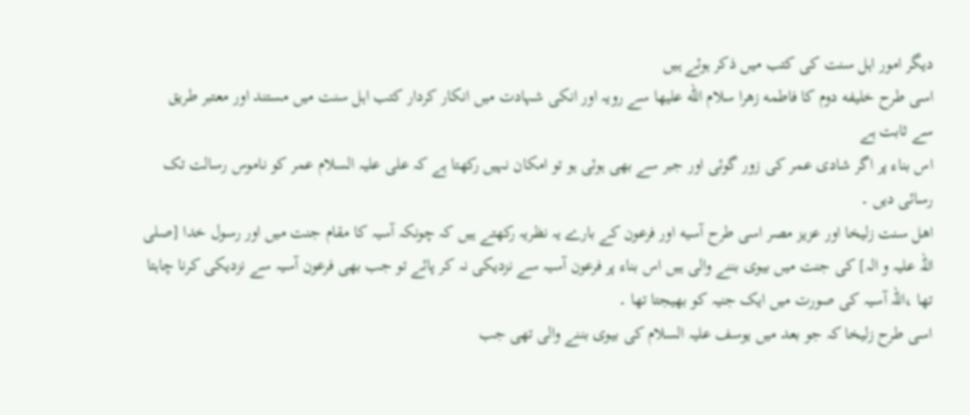دیگر امور اہل سنت کی کتب میں ذکر ہوئے ہیں
اسی طرح خليفه دوم کا فاطمه زهرا سلام الله عليها سے رویہ اور انکی شہادت میں انکار کردار کتب اہل سنت میں مستند اور معتبر طریق سے ثابت ہے
اس بناء پر اگر شادی عمر کی زور گوئی اور جبر سے بھی ہوئی ہو تو امکان نہیں رکھتا ہے کہ علی علیہ السلام عمر کو ناموس رسالت تک رسائی دیں ۔
اهل سنت زليخا اور عزيز مصر اسی طرح آسيه اور فرعون کے بارے یہ نظریہ رکھتے ہیں کہ چونکہ آسیہ کا مقام جنت میں اور رسول خدا [صلی اللہ علیہ و الہ] کی جنت میں بیوی بننے والی ہیں اس بناء پر فرعون آسیہ سے نزدیکی نہ کر پائے تو جب بھی فرعون آسیہ سے نزدیکی کرنا چاہتا تھا ،اللہ آسیہ کی صورت میں ایک جنیہ کو بھیجتا تھا ۔
اسی طرح زلیخا کہ جو بعد میں یوسف علیہ السلام کی بیوی بننے والی تھی جب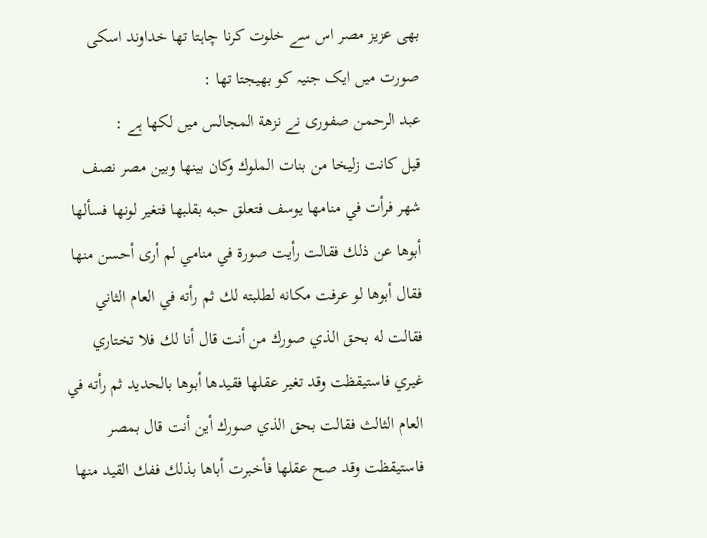بھی عزیز مصر اس سے خلوت کرنا چاہتا تھا خداوند اسکی صورت میں ایک جنیہ کو بھیجتا تھا :
عبد الرحمن صفورى نے نزهة المجالس میں لکھا ہے :
قيل كانت زليخا من بنات الملوك وكان بينها وبين مصر نصف شهر فرأت في منامها يوسف فتعلق حبه بقلبها فتغير لونها فسألها أبوها عن ذلك فقالت رأيت صورة في منامي لم أرى أحسن منها فقال أبوها لو عرفت مكانه لطلبته لك ثم رأته في العام الثاني فقالت له بحق الذي صورك من أنت قال أنا لك فلا تختاري غيري فاستيقظت وقد تغير عقلها فقيدها أبوها بالحديد ثم رأته في العام الثالث فقالت بحق الذي صورك أين أنت قال بمصر فاستيقظت وقد صح عقلها فأخبرت أباها بذلك ففك القيد منها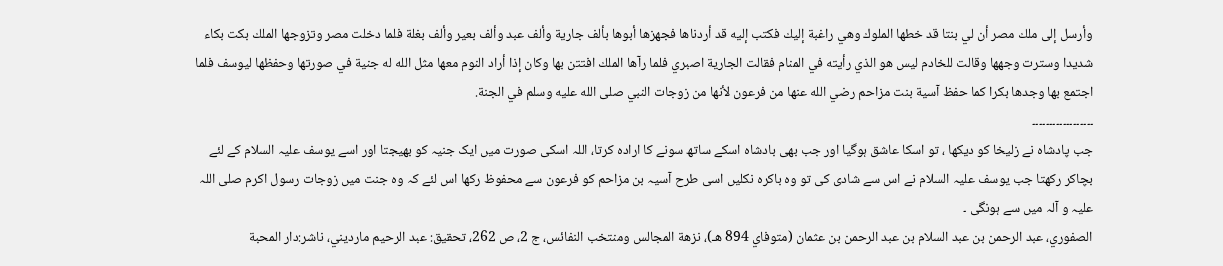وأرسل إلى ملك مصر أن لي بنتا قد خطها الملوك وهي راغبة إليك فكتب إليه قد أردناها فجهزها أبوها بألف جارية وألف عبد وألف بعير وألف بغلة فلما دخلت مصر وتزوجها الملك بكت بكاء شديدا وسترت وجهها وقالت للخادم ليس هو الذي رأيته في المنام فقالت الجارية اصبري فلما رآها الملك افتتن بها وكان إذا أراد النوم معها مثل الله له جنية في صورتها وحفظها ليوسف فلما اجتمع بها وجدها بكرا كما حفظ آسية بنت مزاحم رضي الله عنها من فرعون لأنها من زوجات النبي صلى الله عليه وسلم في الجنة.
۔۔۔۔۔۔۔۔۔۔۔۔۔۔۔۔۔۔
جب پادشاه نے زليخا کو دیکھا ، تو اسکا عاشق ہوگیا اور جب بھی بادشاہ اسکے ساتھ سونے کا ارادہ کرتا، اللہ اسکی صورت میں ایک جنیہ کو بھیجتا اور اسے یوسف علیہ السلام کے لئے بچاکر رکھتا جب یوسف علیہ السلام نے اس سے شادی کی تو وہ باکرہ نکلیں اسی طرح آسیہ بن مزاحم کو فرعون سے محفوظ رکھا اس لئے کہ وہ جنت میں زوجات رسول اکرم صلی اللہ علیہ و آلہ میں سے ہونگی ۔
الصفوري، عبد الرحمن بن عبد السلام بن عبد الرحمن بن عثمان (متوفاي 894 هـ)، نزهة المجالس ومنتخب النفائس، ج 2، ص 262، تحقيق: عبد الرحيم مارديني، ناشر:دار المحبة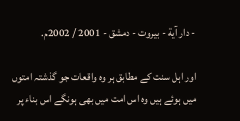- دار آية - بيروت - دمشق - 2001 / 2002م.

اور اہل سنت کے مطابق ہر وہ واقعات جو گذشتہ امتوں میں ہوئے ہیں وہ اس امت میں بھی ہونگے اس بناء پر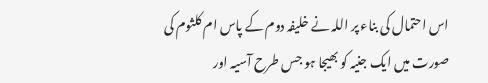اس احتمال کی بناء پر اللہ نے خلیفہ دوم کے پاس ام کلثوم کی صورت میں ایک جنیہ کو بھیجا ہو جس طرح آسیہ اور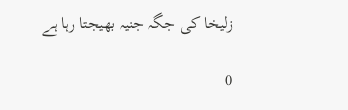زلیخا کی جگہ جنیہ بھیجتا رہا ہے

0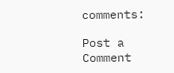comments:

Post a Comment